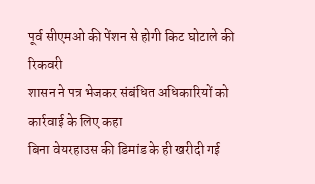पूर्व सीएमओ की पेंशन से होगी किट घोटाले की रिकवरी
शासन ने पत्र भेजकर संबंधित अधिकारियों को कार्रवाई के लिए कहा
बिना वेयरहाउस की डिमांड के ही खरीदी गई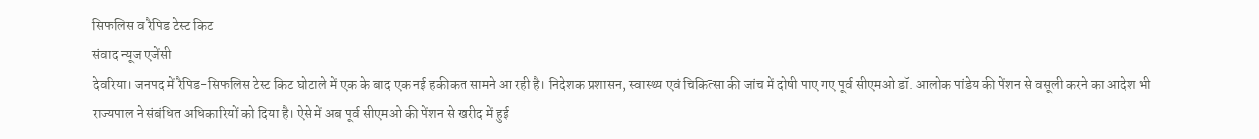सिफलिस व रैपिड टेस्ट किट
संवाद न्यूज एजेंसी
देवरिया। जनपद में रैपिड-सिफलिस टेस्ट किट घोटाले में एक के बाद एक नई हकीकत सामने आ रही है। निदेशक प्रशासन, स्वास्थ्य एवं चिकित्सा की जांच में दोषी पाए गए पूर्व सीएमओ डॉ. आलोक पांडेय की पेंशन से वसूली करने का आदेश भी राज्यपाल ने संबंधित अधिकारियों को दिया है। ऐसे में अब पूर्व सीएमओ की पेंशन से खरीद में हुई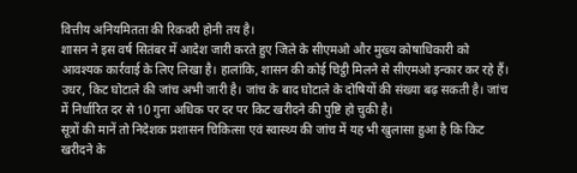वित्तीय अनियमितता की रिकवरी होनी तय है।
शासन ने इस वर्ष सितंबर में आदेश जारी करते हुए जिले के सीएमओ और मुख्य कोषाधिकारी को आवश्यक कार्रवाई के लिए लिखा है। हालांकि, शासन की कोई चिट्ठी मिलने से सीएमओ इन्कार कर रहे हैं। उधर, किट घोटाले की जांच अभी जारी है। जांच के बाद घोटाले के दोषियों की संख्या बढ़ सकती है। जांच में निर्धारित दर से 10 गुना अधिक पर दर पर किट खरीदने की पुष्टि हो चुकी है।
सूत्रों की मानें तो निदेशक प्रशासन चिकित्सा एवं स्वास्थ्य की जांच में यह भी खुलासा हुआ है कि किट खरीदने के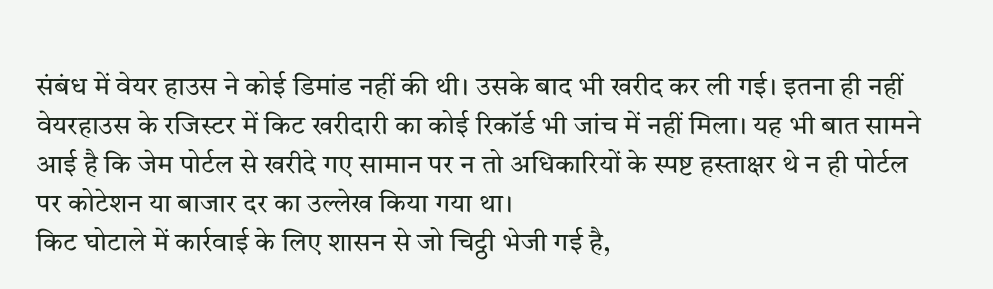संबंध में वेयर हाउस ने कोई डिमांड नहीं की थी। उसके बाद भी खरीद कर ली गई। इतना ही नहीं वेयरहाउस के रजिस्टर में किट खरीदारी का कोई रिकॉर्ड भी जांच में नहीं मिला। यह भी बात सामने आई है कि जेम पोर्टल से खरीदे गए सामान पर न तो अधिकारियों के स्पष्ट हस्ताक्षर थे न ही पोर्टल पर कोटेशन या बाजार दर का उल्लेख किया गया था।
किट घोटाले में कार्रवाई के लिए शासन से जो चिट्ठी भेजी गई है,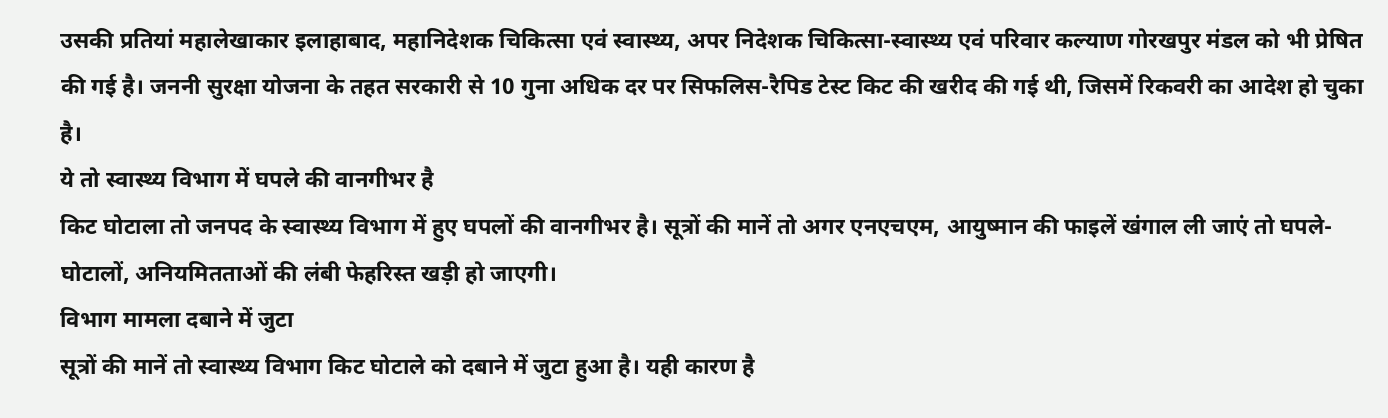उसकी प्रतियां महालेखाकार इलाहाबाद, महानिदेशक चिकित्सा एवं स्वास्थ्य, अपर निदेशक चिकित्सा-स्वास्थ्य एवं परिवार कल्याण गोरखपुर मंडल को भी प्रेषित की गई है। जननी सुरक्षा योजना के तहत सरकारी से 10 गुना अधिक दर पर सिफलिस-रैपिड टेस्ट किट की खरीद की गई थी, जिसमें रिकवरी का आदेश हो चुका है।
ये तो स्वास्थ्य विभाग में घपले की वानगीभर है
किट घोटाला तो जनपद के स्वास्थ्य विभाग में हुए घपलों की वानगीभर है। सूत्रों की मानें तो अगर एनएचएम, आयुष्मान की फाइलें खंगाल ली जाएं तो घपले-घोटालों, अनियमितताओं की लंबी फेहरिस्त खड़ी हो जाएगी।
विभाग मामला दबाने में जुटा
सूत्रों की मानें तो स्वास्थ्य विभाग किट घोटाले को दबाने में जुटा हुआ है। यही कारण है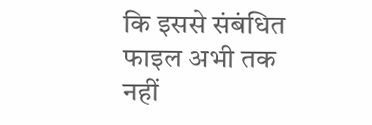कि इससे संबंधित फाइल अभी तक नहीं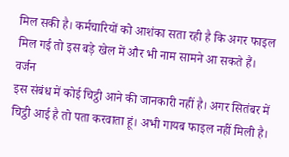मिल सकी है। कर्मचारियों को आशंका सता रही है कि अगर फाइल मिल गई तो इस बड़े खेल में और भी नाम सामने आ सकते हैं।
वर्जन
इस संबंध में कोई चिट्ठी आने की जानकारी नहीं है। अगर सितंबर में चिट्ठी आई है तो पता करवाता हूं। अभी गायब फाइल नहीं मिली है।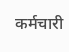कर्मचारी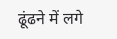ढूंढने में लगे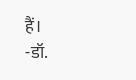हैं।
-डॉ.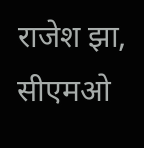राजेश झा, सीएमओ